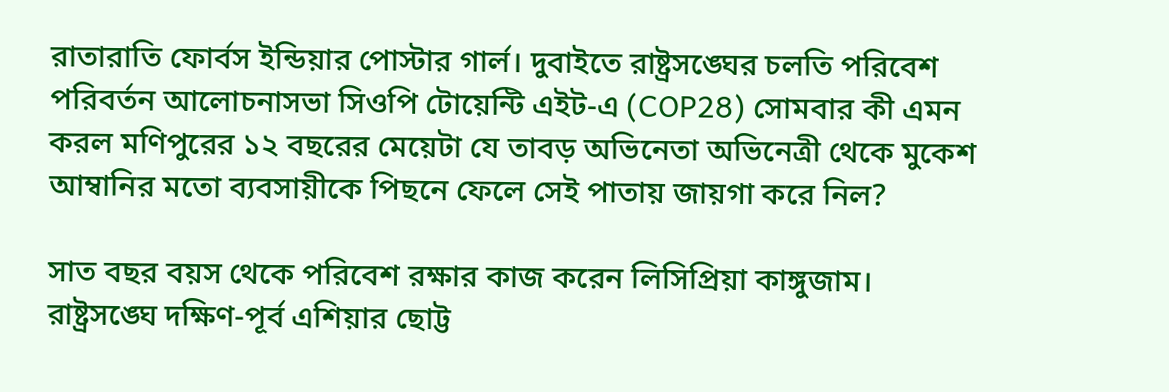রাতারাতি ফোর্বস ইন্ডিয়ার পোস্টার গার্ল। দুবাইতে রাষ্ট্রসঙ্ঘের চলতি পরিবেশ পরিবর্তন আলোচনাসভা সিওপি টোয়েন্টি এইট-এ (COP28) সোমবার কী এমন করল মণিপুরের ১২ বছরের মেয়েটা যে তাবড় অভিনেতা অভিনেত্রী থেকে মুকেশ আম্বানির মতো ব্যবসায়ীকে পিছনে ফেলে সেই পাতায় জায়গা করে নিল?

সাত বছর বয়স থেকে পরিবেশ রক্ষার কাজ করেন লিসিপ্রিয়া কাঙ্গুজাম। রাষ্ট্রসঙ্ঘে দক্ষিণ-পূর্ব এশিয়ার ছোট্ট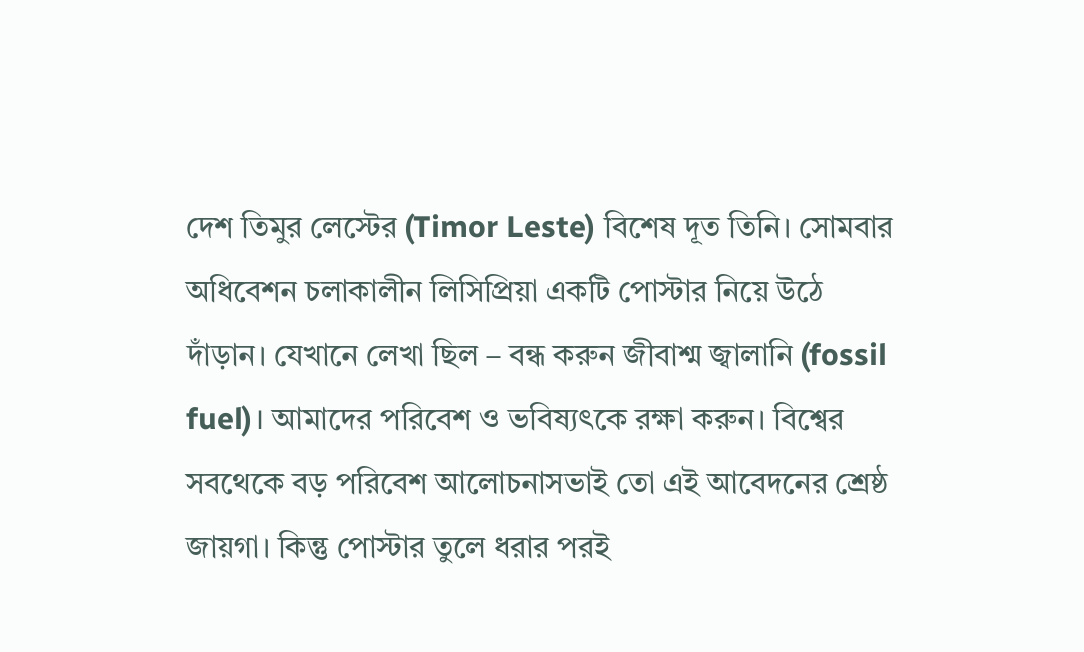দেশ তিমুর লেস্টের (Timor Leste) বিশেষ দূত তিনি। সোমবার অধিবেশন চলাকালীন লিসিপ্রিয়া একটি পোস্টার নিয়ে উঠে দাঁড়ান। যেখানে লেখা ছিল – বন্ধ করুন জীবাশ্ম জ্বালানি (fossil fuel)। আমাদের পরিবেশ ও ভবিষ্যৎকে রক্ষা করুন। বিশ্বের সবথেকে বড় পরিবেশ আলোচনাসভাই তো এই আবেদনের শ্রেষ্ঠ জায়গা। কিন্তু পোস্টার তুলে ধরার পরই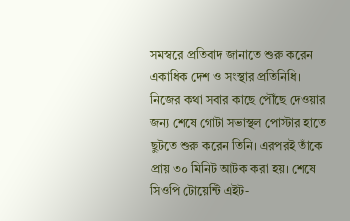সমস্বরে প্রতিবাদ জানাতে শুরু করেন একাধিক দেশ ও সংস্থার প্রতিনিধি। নিজের কথা সবার কাছে পৌঁছে দেওয়ার জন্য শেষে গোটা সভাস্থল পোস্টার হাতে ছুটতে শুরু করেন তিনি। এরপরই তাঁকে প্রায় ৩০ মিনিট আটক করা হয়। শেষে সিওপি টোয়েন্টি এইট-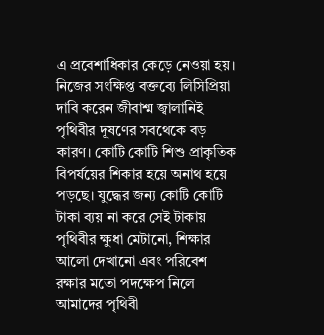এ প্রবেশাধিকার কেড়ে নেওয়া হয়।
নিজের সংক্ষিপ্ত বক্তব্যে লিসিপ্রিয়া দাবি করেন জীবাশ্ম জ্বালানিই পৃথিবীর দূষণের সবথেকে বড় কারণ। কোটি কোটি শিশু প্রাকৃতিক বিপর্যয়ের শিকার হয়ে অনাথ হয়ে পড়ছে। যুদ্ধের জন্য কোটি কোটি টাকা ব্যয় না করে সেই টাকায় পৃথিবীর ক্ষুধা মেটানো, শিক্ষার আলো দেখানো এবং পরিবেশ রক্ষার মতো পদক্ষেপ নিলে আমাদের পৃথিবী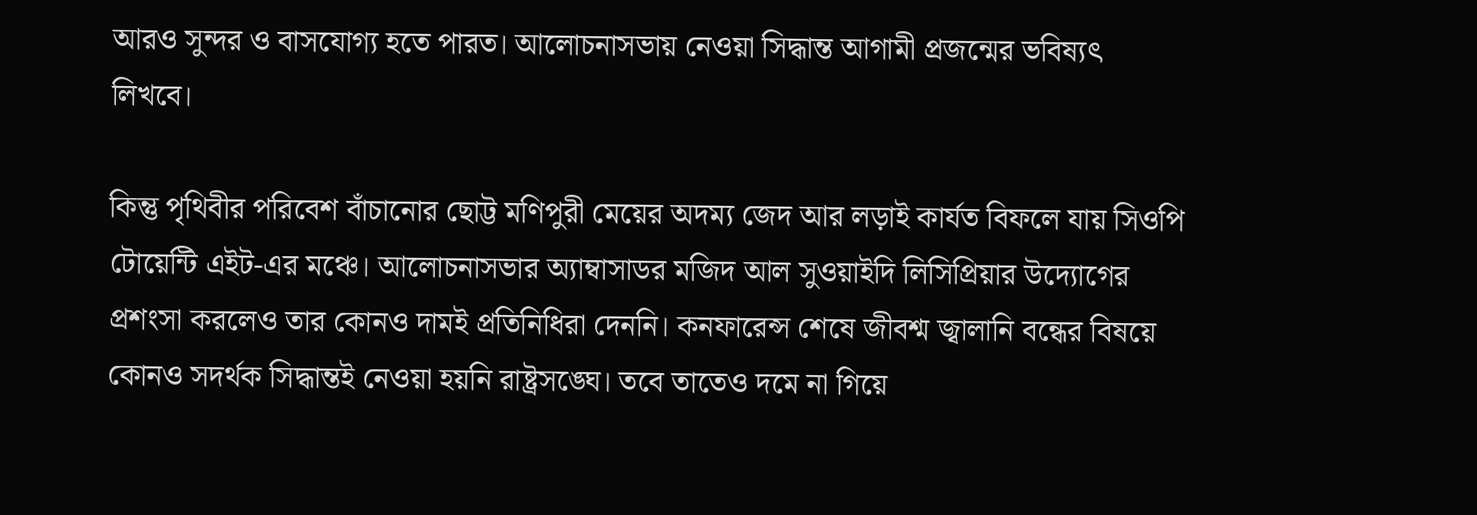আরও সুন্দর ও বাসযোগ্য হতে পারত। আলোচনাসভায় নেওয়া সিদ্ধান্ত আগামী প্রজন্মের ভবিষ্যৎ লিখবে।

কিন্তু পৃথিবীর পরিবেশ বাঁচানোর ছোট্ট মণিপুরী মেয়ের অদম্য জেদ আর লড়াই কার্যত বিফলে যায় সিওপি টোয়েন্টি এইট-এর মঞ্চে। আলোচনাসভার অ্যাম্বাসাডর মজিদ আল সুওয়াইদি লিসিপ্রিয়ার উদ্যোগের প্রশংসা করলেও তার কোনও দামই প্রতিনিধিরা দেননি। কনফারেন্স শেষে জীবশ্ম জ্বালানি বন্ধের বিষয়ে কোনও সদর্থক সিদ্ধান্তই নেওয়া হয়নি রাষ্ট্রসঙ্ঘে। তবে তাতেও দমে না গিয়ে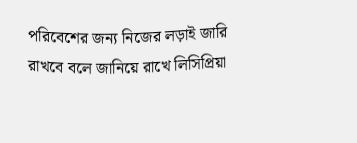পরিবেশের জন্য নিজের লড়াই জারি রাখবে বলে জানিয়ে রাখে লিসিপ্রিয়া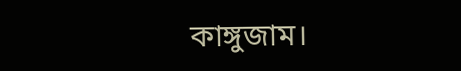কাঙ্গুজাম।